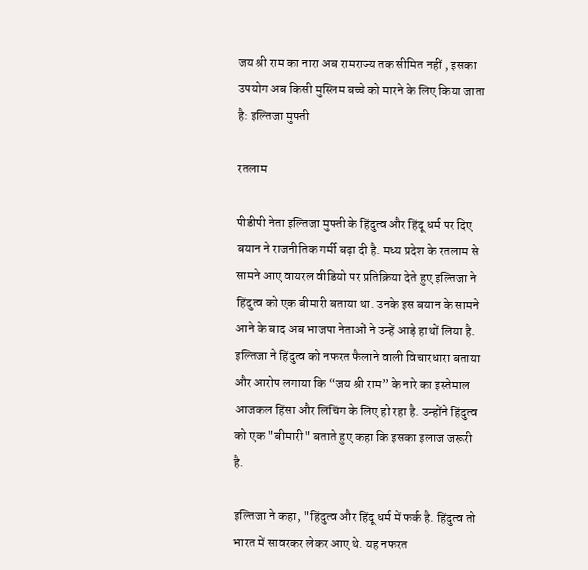जय श्री राम का नारा अब रामराज्य तक सीमित नहीं , इसका उपयोग अब किसी मुस्लिम बच्चे को मारने के लिए किया जाता है: इल्तिजा मुफ्ती

रतलाम

पीडीपी नेता इल्तिजा मुफ्ती के हिंदुत्व और हिंदू धर्म पर दिए बयान ने राजनीतिक गर्मी बढ़ा दी है. मध्य प्रदेश के रतलाम से सामने आए वायरल वीडियो पर प्रतिक्रिया देते हुए इल्तिजा ने हिंदुत्व को एक बीमारी बताया था. उनके इस बयान के सामने आने के बाद अब भाजपा नेताओं ने उन्हें आड़े हाथों लिया है. इल्तिजा ने हिंदुत्व को नफरत फैलाने वाली विचारधारा बताया और आरोप लगाया कि “जय श्री राम” के नारे का इस्तेमाल आजकल हिंसा और लिंचिंग के लिए हो रहा है. उन्होंने हिंदुत्व को एक "बीमारी" बताते हुए कहा कि इसका इलाज जरूरी है.

इल्तिजा ने कहा, "हिंदुत्व और हिंदू धर्म में फर्क है. हिंदुत्व तो भारत में सावरकर लेकर आए थे. यह नफरत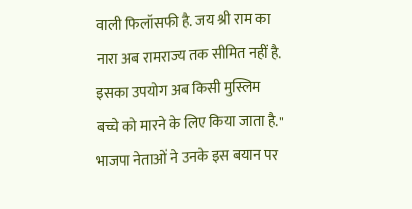वाली फिलॉसफी है. जय श्री राम का नारा अब रामराज्य तक सीमित नहीं है. इसका उपयोग अब किसी मुस्लिम बच्चे को मारने के लिए किया जाता है." भाजपा नेताओं ने उनके इस बयान पर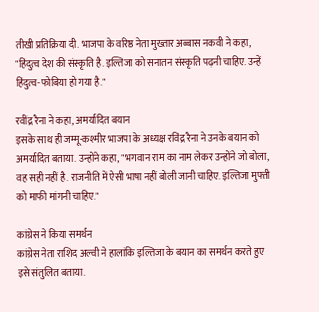तीखी प्रतिक्रिया दी. भाजपा के वरिष्ठ नेता मुख्तार अब्बास नकवी ने कहा, "हिंदुत्व देश की संस्कृति है. इल्तिजा को सनातन संस्कृति पढ़नी चाहिए. उन्हें हिंदुत्व-फोबिया हो गया है."

रवींद्र रैना ने कहा, अमर्यादित बयान
इसके साथ ही जम्मू-कश्मीर भाजपा के अध्यक्ष रविंद्र रैना ने उनके बयान को अमर्यादित बताया. उन्होंने कहा, "भगवान राम का नाम लेकर उन्होंने जो बोला, वह सही नहीं है. राजनीति में ऐसी भाषा नहीं बोली जानी चाहिए. इल्तिजा मुफ्ती को माफी मांगनी चाहिए."

कांग्रेस ने किया समर्थन
कांग्रेस नेता राशिद अल्वी ने हालांकि इल्तिजा के बयान का समर्थन करते हुए इसे संतुलित बताया.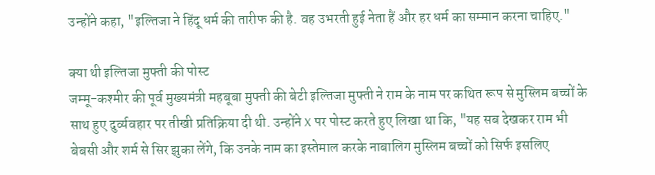उन्होंने कहा, "इल्तिजा ने हिंदू धर्म की तारीफ की है. वह उभरती हुई नेता हैं और हर धर्म का सम्मान करना चाहिए."

क्या थी इल्तिजा मुफ्ती की पोस्ट
जम्मू-कश्मीर की पूर्व मुख्यमंत्री महबूबा मुफ्ती की बेटी इल्तिजा मुफ्ती ने राम के नाम पर कथित रूप से मुस्लिम बच्चों के साथ हुए दुर्व्यवहार पर तीखी प्रतिक्रिया दी थी. उन्होंने X पर पोस्ट करते हुए लिखा था कि, "यह सब देखकर राम भी बेबसी और शर्म से सिर झुका लेंगे, कि उनके नाम का इस्तेमाल करके नाबालिग मुस्लिम बच्चों को सिर्फ इसलिए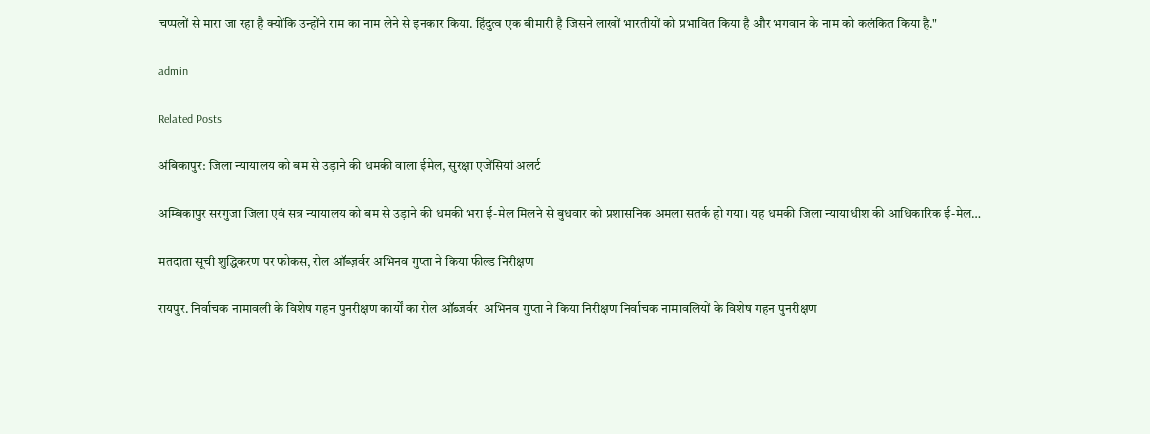चप्पलों से मारा जा रहा है क्योंकि उन्होंने राम का नाम लेने से इनकार किया. हिंदुत्व एक बीमारी है जिसने लाखों भारतीयों को प्रभावित किया है और भगवान के नाम को कलंकित किया है."

admin

Related Posts

अंबिकापुर: जिला न्यायालय को बम से उड़ाने की धमकी वाला ईमेल, सुरक्षा एजेंसियां अलर्ट

अम्बिकापुर सरगुजा जिला एवं सत्र न्यायालय को बम से उड़ाने की धमकी भरा ई-मेल मिलने से बुधवार को प्रशासनिक अमला सतर्क हो गया। यह धमकी जिला न्यायाधीश की आधिकारिक ई-मेल…

मतदाता सूची शुद्धिकरण पर फोकस, रोल ऑब्ज़र्वर अभिनव गुप्ता ने किया फील्ड निरीक्षण

रायपुर. निर्वाचक नामावली के विशेष गहन पुनरीक्षण कार्यों का रोल ऑब्जर्वर  अभिनव गुप्ता ने किया निरीक्षण निर्वाचक नामावलियों के विशेष गहन पुनरीक्षण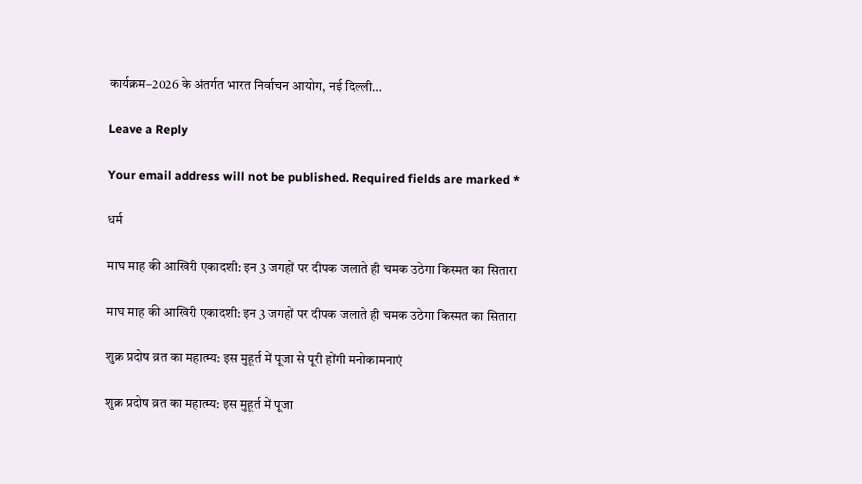कार्यक्रम–2026 के अंतर्गत भारत निर्वाचन आयोग, नई दिल्ली…

Leave a Reply

Your email address will not be published. Required fields are marked *

धर्म

माघ माह की आखिरी एकादशी: इन 3 जगहों पर दीपक जलाते ही चमक उठेगा किस्मत का सितारा

माघ माह की आखिरी एकादशी: इन 3 जगहों पर दीपक जलाते ही चमक उठेगा किस्मत का सितारा

शुक्र प्रदोष व्रत का महात्म्य: इस मुहूर्त में पूजा से पूरी होंगी मनोकामनाएं

शुक्र प्रदोष व्रत का महात्म्य: इस मुहूर्त में पूजा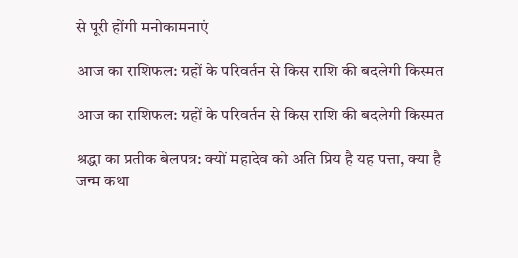से पूरी होंगी मनोकामनाएं

आज का राशिफल: ग्रहों के परिवर्तन से किस राशि की बदलेगी किस्मत

आज का राशिफल: ग्रहों के परिवर्तन से किस राशि की बदलेगी किस्मत

श्रद्धा का प्रतीक बेलपत्र: क्यों महादेव को अति प्रिय है यह पत्ता, क्या है जन्म कथा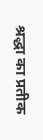श्रद्धा का प्रतीक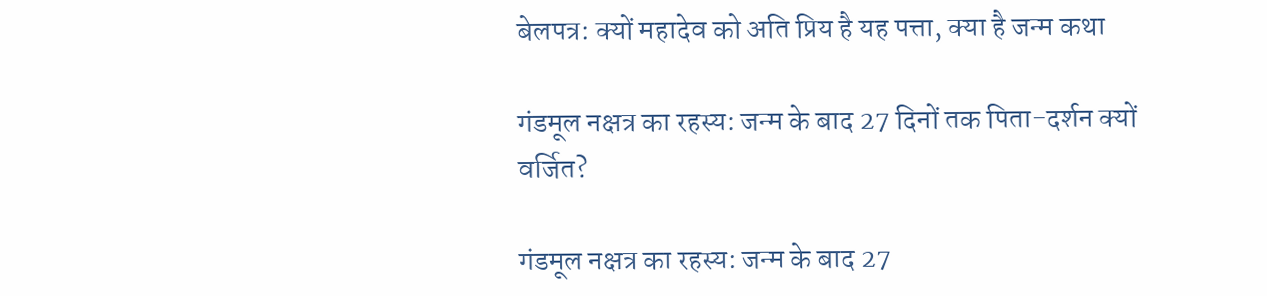बेलपत्र: क्यों महादेव को अति प्रिय है यह पत्ता, क्या है जन्म कथा

गंडमूल नक्षत्र का रहस्य: जन्म के बाद 27 दिनों तक पिता-दर्शन क्यों वर्जित?

गंडमूल नक्षत्र का रहस्य: जन्म के बाद 27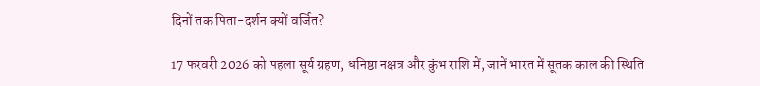दिनों तक पिता-दर्शन क्यों वर्जित?

17 फरवरी 2026 को पहला सूर्य ग्रहण, धनिष्ठा नक्षत्र और कुंभ राशि में, जानें भारत में सूतक काल की स्थिति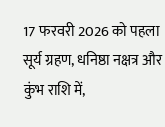17 फरवरी 2026 को पहला सूर्य ग्रहण, धनिष्ठा नक्षत्र और कुंभ राशि में,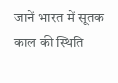जानें भारत में सूतक काल की स्थिति